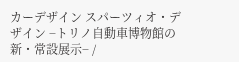カーデザイン スパーツィオ・デザイン −トリノ自動車博物館の新・常設展示− /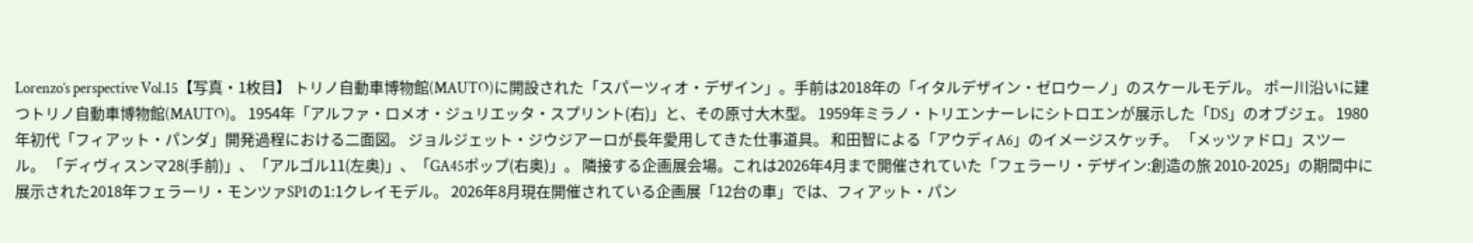Lorenzo’s perspective Vol.15【写真・1枚目】 トリノ自動車博物館(MAUTO)に開設された「スパーツィオ・デザイン」。手前は2018年の「イタルデザイン・ゼロウーノ」のスケールモデル。 ポー川沿いに建つトリノ自動車博物館(MAUTO)。 1954年「アルファ・ロメオ・ジュリエッタ・スプリント(右)」と、その原寸大木型。 1959年ミラノ・トリエンナーレにシトロエンが展示した「DS」のオブジェ。 1980年初代「フィアット・パンダ」開発過程における二面図。 ジョルジェット・ジウジアーロが長年愛用してきた仕事道具。 和田智による「アウディA6」のイメージスケッチ。 「メッツァドロ」スツール。 「ディヴィスンマ28(手前)」、「アルゴル11(左奥)」、「GA45ポップ(右奥)」。 隣接する企画展会場。これは2026年4月まで開催されていた「フェラーリ・デザイン:創造の旅 2010-2025」の期間中に展示された2018年フェラーリ・モンツァSP1の1:1クレイモデル。 2026年8月現在開催されている企画展「12台の車」では、フィアット・パン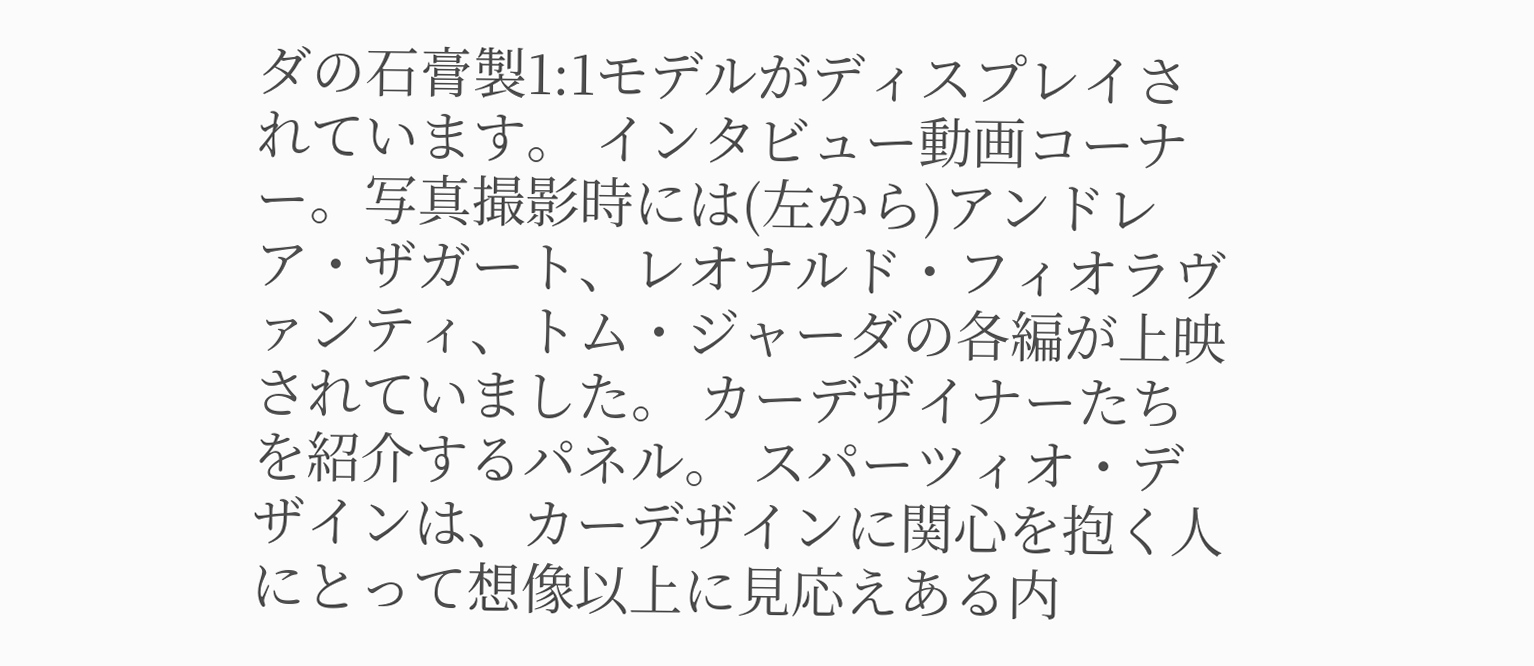ダの石膏製1:1モデルがディスプレイされています。 インタビュー動画コーナー。写真撮影時には(左から)アンドレア・ザガート、レオナルド・フィオラヴァンティ、トム・ジャーダの各編が上映されていました。 カーデザイナーたちを紹介するパネル。 スパーツィオ・デザインは、カーデザインに関心を抱く人にとって想像以上に見応えある内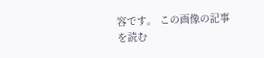容です。 この画像の記事を読む